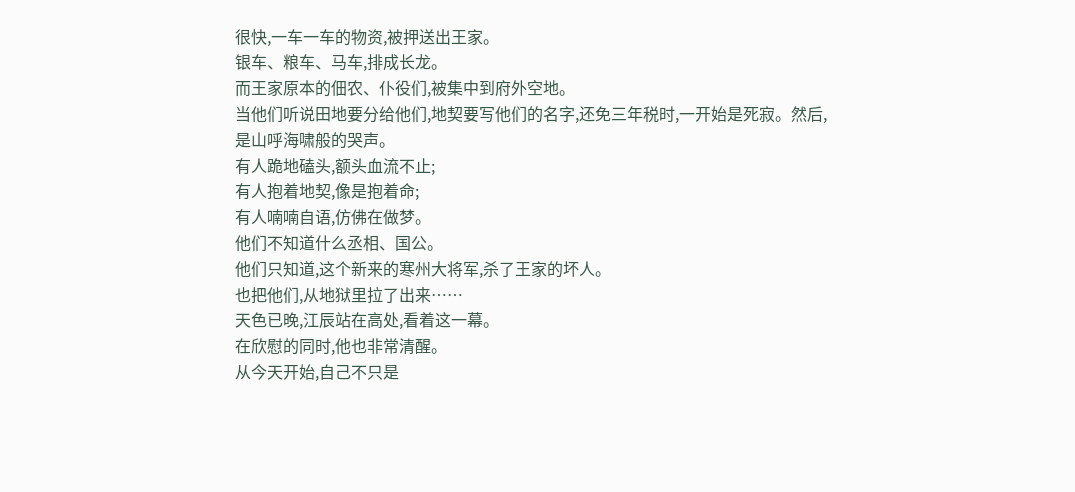很快,一车一车的物资,被押送出王家。
银车、粮车、马车,排成长龙。
而王家原本的佃农、仆役们,被集中到府外空地。
当他们听说田地要分给他们,地契要写他们的名字,还免三年税时,一开始是死寂。然后,是山呼海啸般的哭声。
有人跪地磕头,额头血流不止;
有人抱着地契,像是抱着命;
有人喃喃自语,仿佛在做梦。
他们不知道什么丞相、国公。
他们只知道,这个新来的寒州大将军,杀了王家的坏人。
也把他们,从地狱里拉了出来……
天色已晚,江辰站在高处,看着这一幕。
在欣慰的同时,他也非常清醒。
从今天开始,自己不只是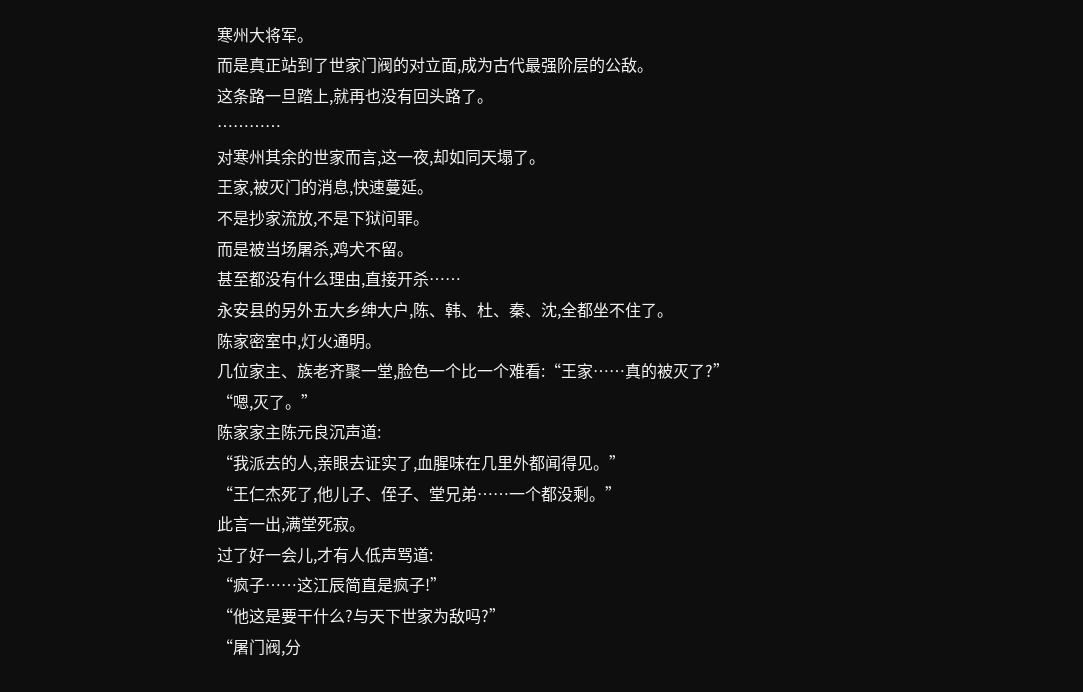寒州大将军。
而是真正站到了世家门阀的对立面,成为古代最强阶层的公敌。
这条路一旦踏上,就再也没有回头路了。
…………
对寒州其余的世家而言,这一夜,却如同天塌了。
王家,被灭门的消息,快速蔓延。
不是抄家流放,不是下狱问罪。
而是被当场屠杀,鸡犬不留。
甚至都没有什么理由,直接开杀……
永安县的另外五大乡绅大户,陈、韩、杜、秦、沈,全都坐不住了。
陈家密室中,灯火通明。
几位家主、族老齐聚一堂,脸色一个比一个难看:“王家……真的被灭了?”
“嗯,灭了。”
陈家家主陈元良沉声道:
“我派去的人,亲眼去证实了,血腥味在几里外都闻得见。”
“王仁杰死了,他儿子、侄子、堂兄弟……一个都没剩。”
此言一出,满堂死寂。
过了好一会儿,才有人低声骂道:
“疯子……这江辰简直是疯子!”
“他这是要干什么?与天下世家为敌吗?”
“屠门阀,分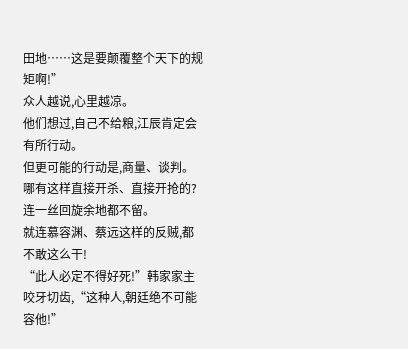田地……这是要颠覆整个天下的规矩啊!”
众人越说,心里越凉。
他们想过,自己不给粮,江辰肯定会有所行动。
但更可能的行动是,商量、谈判。
哪有这样直接开杀、直接开抢的?连一丝回旋余地都不留。
就连慕容渊、蔡远这样的反贼,都不敢这么干!
“此人必定不得好死!”韩家家主咬牙切齿,“这种人,朝廷绝不可能容他!”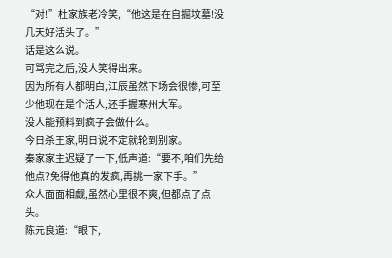“对!”杜家族老冷笑,“他这是在自掘坟墓!没几天好活头了。”
话是这么说。
可骂完之后,没人笑得出来。
因为所有人都明白,江辰虽然下场会很惨,可至少他现在是个活人,还手握寒州大军。
没人能预料到疯子会做什么。
今日杀王家,明日说不定就轮到别家。
秦家家主迟疑了一下,低声道:“要不,咱们先给他点?免得他真的发疯,再挑一家下手。”
众人面面相觑,虽然心里很不爽,但都点了点头。
陈元良道:“眼下,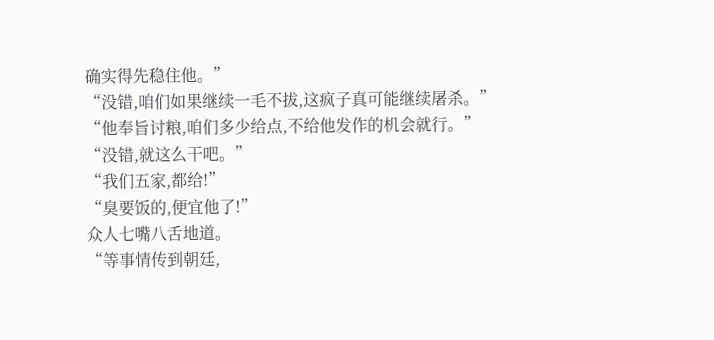确实得先稳住他。”
“没错,咱们如果继续一毛不拔,这疯子真可能继续屠杀。”
“他奉旨讨粮,咱们多少给点,不给他发作的机会就行。”
“没错,就这么干吧。”
“我们五家,都给!”
“臭要饭的,便宜他了!”
众人七嘴八舌地道。
“等事情传到朝廷,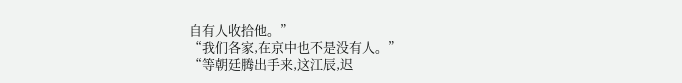自有人收拾他。”
“我们各家,在京中也不是没有人。”
“等朝廷腾出手来,这江辰,迟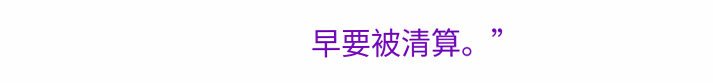早要被清算。”